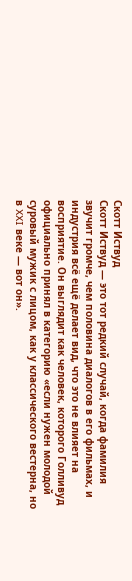Скотт Иствуд
Скотт Иствуд — это тот редкий случай, когда фамилия звучит громче, чем половина диалогов в его фильмах, и индустрия всё ещё делает вид, что это не влияет на восприятие. Он выглядит как человек, которого Голливуд официально принял в категорию «если нужен молодой суровый мужик с лицом, как у классического вестерна, но в XXI веке — вот он».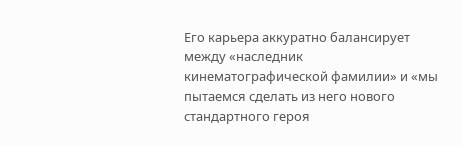Его карьера аккуратно балансирует между «наследник кинематографической фамилии» и «мы пытаемся сделать из него нового стандартного героя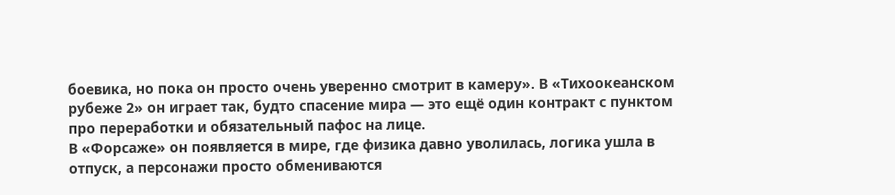боевика, но пока он просто очень уверенно смотрит в камеру». В «Тихоокеанском рубеже 2» он играет так, будто спасение мира — это ещё один контракт с пунктом про переработки и обязательный пафос на лице.
В «Форсаже» он появляется в мире, где физика давно уволилась, логика ушла в отпуск, а персонажи просто обмениваются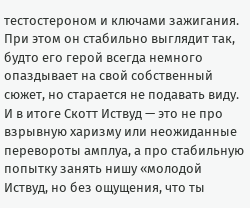тестостероном и ключами зажигания. При этом он стабильно выглядит так, будто его герой всегда немного опаздывает на свой собственный сюжет, но старается не подавать виду.
И в итоге Скотт Иствуд — это не про взрывную харизму или неожиданные перевороты амплуа, а про стабильную попытку занять нишу «молодой Иствуд, но без ощущения, что ты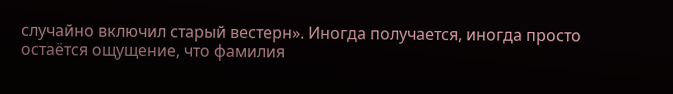случайно включил старый вестерн». Иногда получается, иногда просто остаётся ощущение, что фамилия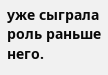уже сыграла роль раньше него.